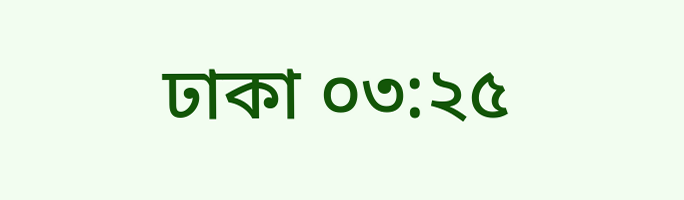ঢাকা ০৩:২৫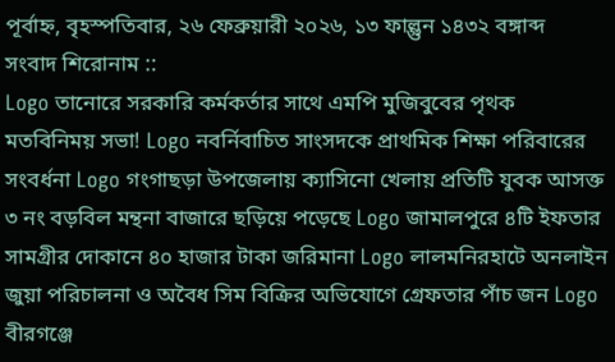পূর্বাহ্ন, বৃহস্পতিবার, ২৬ ফেব্রুয়ারী ২০২৬, ১৩ ফাল্গুন ১৪৩২ বঙ্গাব্দ
সংবাদ শিরোনাম ::
Logo তানোরে সরকারি কর্মকর্তার সাথে এমপি মুজিবুবের পৃথক মতবিনিময় সভা! Logo নবর্নিবাচিত সাংসদকে প্রাথমিক শিক্ষা পরিবারের সংবর্ধনা Logo গংগাছড়া উপজেলায় ক্যাসিনো খেলায় প্রতিটি যুবক আসক্ত ৩ নং বড়বিল মন্থনা বাজারে ছড়িয়ে পড়েছে Logo জামালপুরে ৪টি ইফতার সামগ্রীর দোকানে ৪০ হাজার টাকা জরিমানা Logo লালমনিরহাটে অনলাইন জুয়া পরিচালনা ও অবৈধ সিম বিক্রির অভিযোগে গ্রেফতার পাঁচ জন Logo বীরগঞ্জে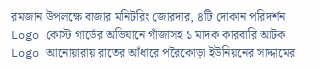রমজান উপলক্ষে বাজার মনিটরিং জোরদার, ৪টি দোকান পরিদর্শন Logo কোস্ট গার্ডের অভিযানে গাঁজাসহ ১ মাদক কারবারি আটক Logo আনোয়ারায় রাতের আঁধারে পরৈকোড়া ইউনিয়নের সাদ্দামের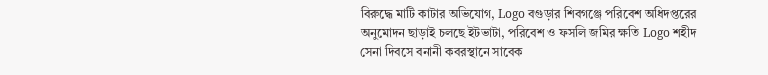বিরুদ্ধে মাটি কাটার অভিযোগ, Logo বগুড়ার শিবগঞ্জে পরিবেশ অধিদপ্তরের অনুমোদন ছাড়াই চলছে ইটভাটা, পরিবেশ ও ফসলি জমির ক্ষতি Logo শহীদ সেনা দিবসে বনানী কবরস্থানে সাবেক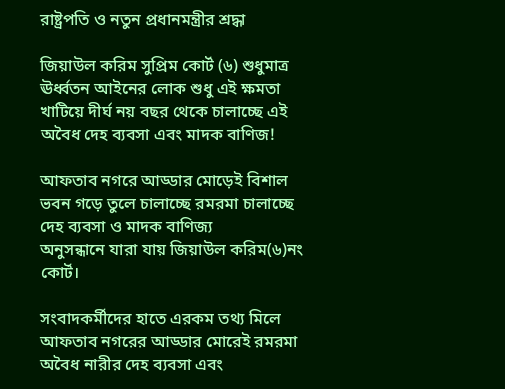রাষ্ট্রপতি ও নতুন প্রধানমন্ত্রীর শ্রদ্ধা

জিয়াউল করিম সুপ্রিম কোর্ট (৬) শুধুমাত্র ঊর্ধ্বতন আইনের লোক শুধু এই ক্ষমতা খাটিয়ে দীর্ঘ নয় বছর থেকে চালাচ্ছে এই অবৈধ দেহ ব্যবসা এবং মাদক বাণিজ!

আফতাব নগরে আড্ডার মোড়েই বিশাল ভবন গড়ে তুলে চালাচ্ছে রমরমা চালাচ্ছে দেহ ব্যবসা ও মাদক বাণিজ্য
অনুসন্ধানে যারা যায় জিয়াউল করিম(৬)নং কোর্ট।

সংবাদকর্মীদের হাতে এরকম তথ্য মিলে আফতাব নগরের আড্ডার মোরেই রমরমা অবৈধ নারীর দেহ ব্যবসা এবং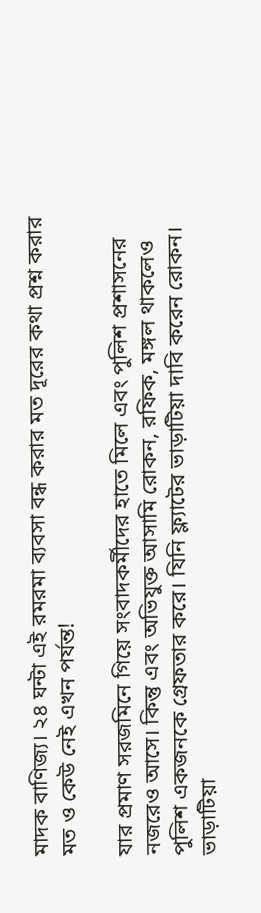মাদক বাণিজ্য। ২৪ ঘন্টা এই রমরমা ব্যবসা বন্ধ করার মত দূরের কথা প্রশ্ন করার মত ও কেউ নেই এখন পর্যন্ত!

যার প্রমাণ সরজমিনে গিয়ে সংবাদকর্মীদের হাতে মিলে এবং পুলিশ প্রশাসনের নজরেও আসে। কিন্তু এবং অভিযুক্ত আসামি রোকন, রফিক, মঙ্গল থাকলেও পুলিশ একজনকে গ্রেফতার করে। যিনি ফ্ল্যাটের ভাড়াটিয়া দাবি করেন রোকন। ভাড়াটিয়া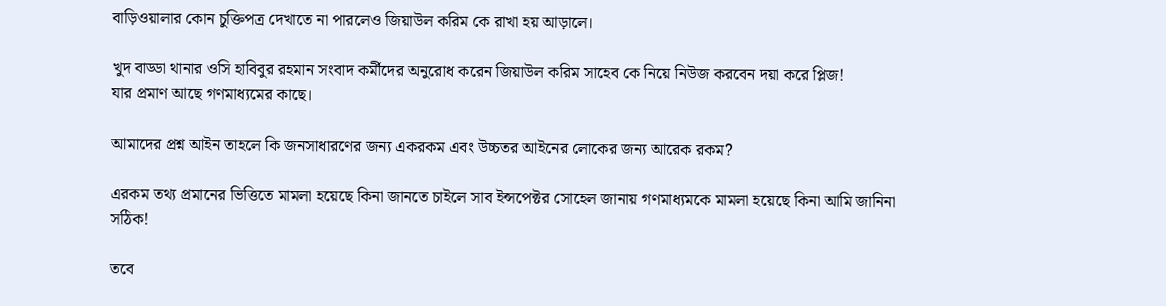বাড়িওয়ালার কোন চুক্তিপত্র দেখাতে না পারলেও জিয়াউল করিম কে রাখা হয় আড়ালে।

খুদ বাড্ডা থানার ওসি হাবিবুর রহমান সংবাদ কর্মীদের অনুরোধ করেন জিয়াউল করিম সাহেব কে নিয়ে নিউজ করবেন দয়া করে প্লিজ!
যার প্রমাণ আছে গণমাধ্যমের কাছে।

আমাদের প্রশ্ন আইন তাহলে কি জনসাধারণের জন্য একরকম এবং উচ্চতর আইনের লোকের জন্য আরেক রকম?

এরকম তথ্য প্রমানের ভিত্তিতে মামলা হয়েছে কিনা জানতে চাইলে সাব ইন্সপেক্টর সোহেল জানায় গণমাধ্যমকে মামলা হয়েছে কিনা আমি জানিনা সঠিক!

তবে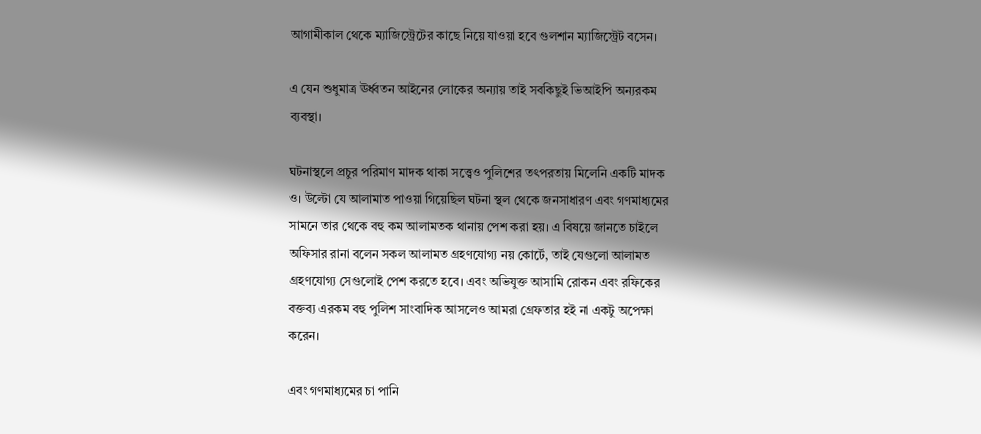আগামীকাল থেকে ম্যাজিস্ট্রেটের কাছে নিয়ে যাওয়া হবে গুলশান ম্যাজিস্ট্রেট বসেন।

এ যেন শুধুমাত্র ঊর্ধ্বতন আইনের লোকের অন্যায় তাই সবকিছুই ভিআইপি অন্যরকম ব্যবস্থা।

ঘটনাস্থলে প্রচুর পরিমাণ মাদক থাকা সত্ত্বেও পুলিশের তৎপরতায় মিলেনি একটি মাদক ও। উল্টো যে আলামাত পাওয়া গিয়েছিল ঘটনা স্থল থেকে জনসাধারণ এবং গণমাধ্যমের সামনে তার থেকে বহু কম আলামতক থানায় পেশ করা হয়। এ বিষয়ে জানতে চাইলে অফিসার রানা বলেন সকল আলামত গ্রহণযোগ্য নয় কোর্টে, তাই যেগুলো আলামত গ্রহণযোগ্য সেগুলোই পেশ করতে হবে। এবং অভিযুক্ত আসামি রোকন এবং রফিকের বক্তব্য এরকম বহু পুলিশ সাংবাদিক আসলেও আমরা গ্রেফতার হই না একটু অপেক্ষা করেন।

এবং গণমাধ্যমের চা পানি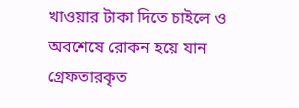খাওয়ার টাকা দিতে চাইলে ও অবশেষে রোকন হয়ে যান গ্রেফতারকৃত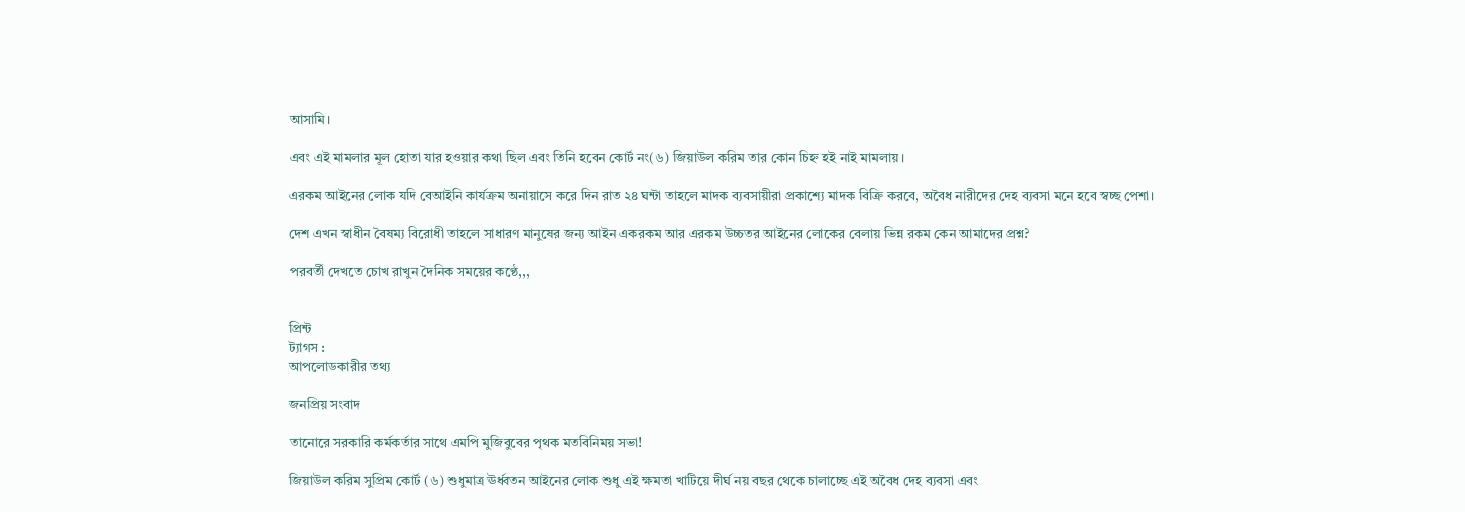আসামি।

এবং এই মামলার মূল হোতা যার হওয়ার কথা ছিল এবং তিনি হবেন কোর্ট নং(৬) জিয়াউল করিম তার কোন চিহ্ন হই নাই মামলায়।

এরকম আইনের লোক যদি বেআইনি কার্যক্রম অনায়াসে করে দিন রাত ২৪ ঘন্টা তাহলে মাদক ব্যবসায়ীরা প্রকাশ্যে মাদক বিক্রি করবে, অবৈধ নারীদের দেহ ব্যবসা মনে হবে স্বচ্ছ পেশা।

দেশ এখন স্বাধীন বৈষম্য বিরোধী তাহলে সাধারণ মানুষের জন্য আইন একরকম আর এরকম উচ্চতর আইনের লোকের বেলায় ভিন্ন রকম কেন আমাদের প্রশ্ন?

পরবর্তী দেখতে চোখ রাখুন দৈনিক সময়ের কণ্ঠে,,,


প্রিন্ট
ট্যাগস :
আপলোডকারীর তথ্য

জনপ্রিয় সংবাদ

তানোরে সরকারি কর্মকর্তার সাথে এমপি মুজিবুবের পৃথক মতবিনিময় সভা!

জিয়াউল করিম সুপ্রিম কোর্ট (৬) শুধুমাত্র ঊর্ধ্বতন আইনের লোক শুধু এই ক্ষমতা খাটিয়ে দীর্ঘ নয় বছর থেকে চালাচ্ছে এই অবৈধ দেহ ব্যবসা এবং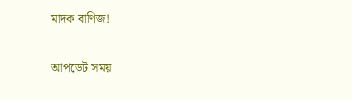মাদক বাণিজ!

আপডেট সময়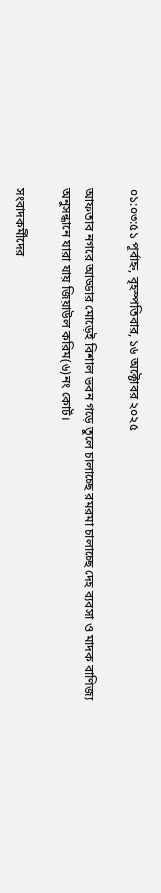০১:০৩:৫১ পূর্বাহ্ন, বৃহস্পতিবার, ১৬ অক্টোবর ২০২৫

আফতাব নগরে আড্ডার মোড়েই বিশাল ভবন গড়ে তুলে চালাচ্ছে রমরমা চালাচ্ছে দেহ ব্যবসা ও মাদক বাণিজ্য
অনুসন্ধানে যারা যায় জিয়াউল করিম(৬)নং কোর্ট।

সংবাদকর্মীদের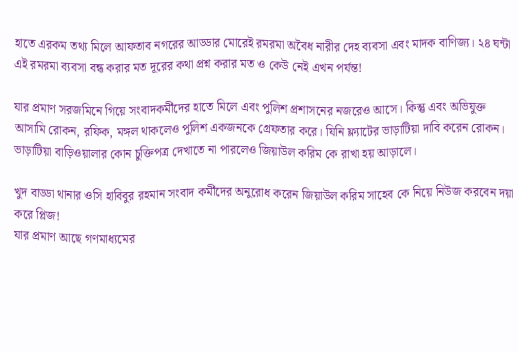হাতে এরকম তথ্য মিলে আফতাব নগরের আড্ডার মোরেই রমরমা অবৈধ নারীর দেহ ব্যবসা এবং মাদক বাণিজ্য। ২৪ ঘন্টা এই রমরমা ব্যবসা বন্ধ করার মত দূরের কথা প্রশ্ন করার মত ও কেউ নেই এখন পর্যন্ত!

যার প্রমাণ সরজমিনে গিয়ে সংবাদকর্মীদের হাতে মিলে এবং পুলিশ প্রশাসনের নজরেও আসে। কিন্তু এবং অভিযুক্ত আসামি রোকন, রফিক, মঙ্গল থাকলেও পুলিশ একজনকে গ্রেফতার করে। যিনি ফ্ল্যাটের ভাড়াটিয়া দাবি করেন রোকন। ভাড়াটিয়া বাড়িওয়ালার কোন চুক্তিপত্র দেখাতে না পারলেও জিয়াউল করিম কে রাখা হয় আড়ালে।

খুদ বাড্ডা থানার ওসি হাবিবুর রহমান সংবাদ কর্মীদের অনুরোধ করেন জিয়াউল করিম সাহেব কে নিয়ে নিউজ করবেন দয়া করে প্লিজ!
যার প্রমাণ আছে গণমাধ্যমের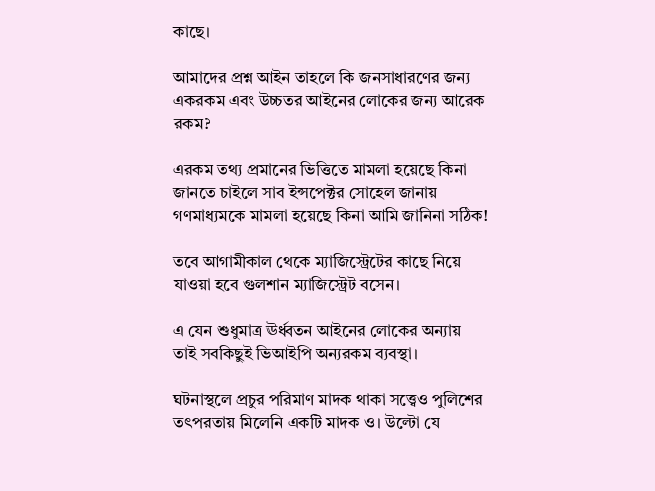কাছে।

আমাদের প্রশ্ন আইন তাহলে কি জনসাধারণের জন্য একরকম এবং উচ্চতর আইনের লোকের জন্য আরেক রকম?

এরকম তথ্য প্রমানের ভিত্তিতে মামলা হয়েছে কিনা জানতে চাইলে সাব ইন্সপেক্টর সোহেল জানায় গণমাধ্যমকে মামলা হয়েছে কিনা আমি জানিনা সঠিক!

তবে আগামীকাল থেকে ম্যাজিস্ট্রেটের কাছে নিয়ে যাওয়া হবে গুলশান ম্যাজিস্ট্রেট বসেন।

এ যেন শুধুমাত্র ঊর্ধ্বতন আইনের লোকের অন্যায় তাই সবকিছুই ভিআইপি অন্যরকম ব্যবস্থা।

ঘটনাস্থলে প্রচুর পরিমাণ মাদক থাকা সত্ত্বেও পুলিশের তৎপরতায় মিলেনি একটি মাদক ও। উল্টো যে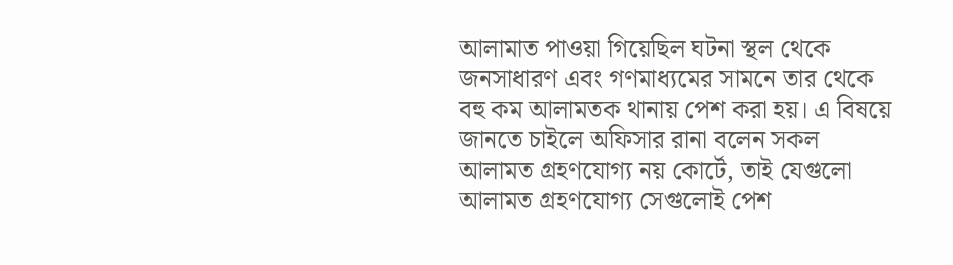আলামাত পাওয়া গিয়েছিল ঘটনা স্থল থেকে জনসাধারণ এবং গণমাধ্যমের সামনে তার থেকে বহু কম আলামতক থানায় পেশ করা হয়। এ বিষয়ে জানতে চাইলে অফিসার রানা বলেন সকল আলামত গ্রহণযোগ্য নয় কোর্টে, তাই যেগুলো আলামত গ্রহণযোগ্য সেগুলোই পেশ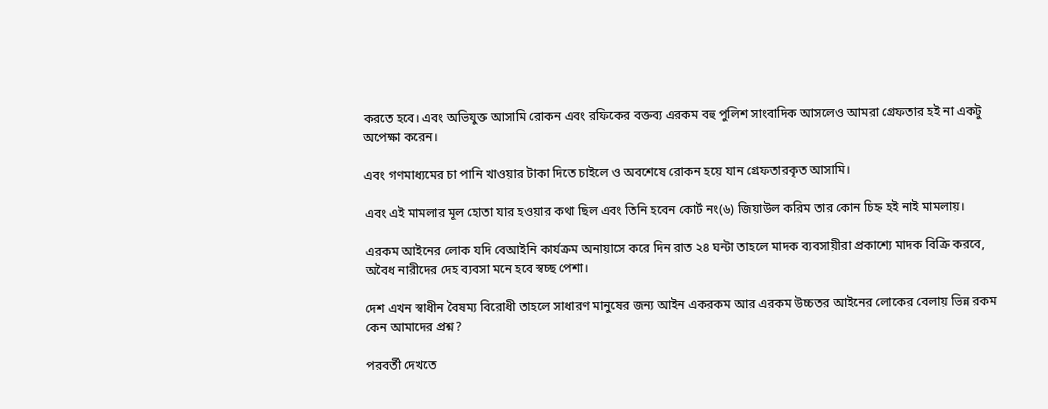করতে হবে। এবং অভিযুক্ত আসামি রোকন এবং রফিকের বক্তব্য এরকম বহু পুলিশ সাংবাদিক আসলেও আমরা গ্রেফতার হই না একটু অপেক্ষা করেন।

এবং গণমাধ্যমের চা পানি খাওয়ার টাকা দিতে চাইলে ও অবশেষে রোকন হয়ে যান গ্রেফতারকৃত আসামি।

এবং এই মামলার মূল হোতা যার হওয়ার কথা ছিল এবং তিনি হবেন কোর্ট নং(৬) জিয়াউল করিম তার কোন চিহ্ন হই নাই মামলায়।

এরকম আইনের লোক যদি বেআইনি কার্যক্রম অনায়াসে করে দিন রাত ২৪ ঘন্টা তাহলে মাদক ব্যবসায়ীরা প্রকাশ্যে মাদক বিক্রি করবে, অবৈধ নারীদের দেহ ব্যবসা মনে হবে স্বচ্ছ পেশা।

দেশ এখন স্বাধীন বৈষম্য বিরোধী তাহলে সাধারণ মানুষের জন্য আইন একরকম আর এরকম উচ্চতর আইনের লোকের বেলায় ভিন্ন রকম কেন আমাদের প্রশ্ন?

পরবর্তী দেখতে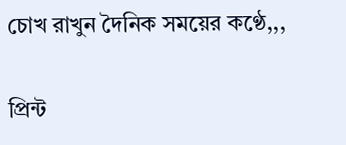চোখ রাখুন দৈনিক সময়ের কণ্ঠে,,,


প্রিন্ট